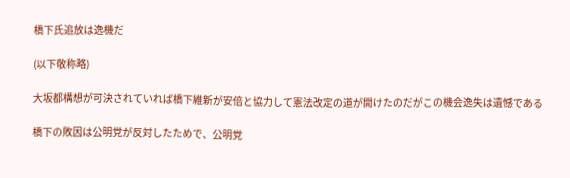橋下氏追放は逸機だ

(以下敬称略)

大坂都構想が可決されていれば橋下維新が安倍と協力して憲法改定の道が開けたのだがこの機会逸失は遺憾である

橋下の敗因は公明党が反対したためで、公明党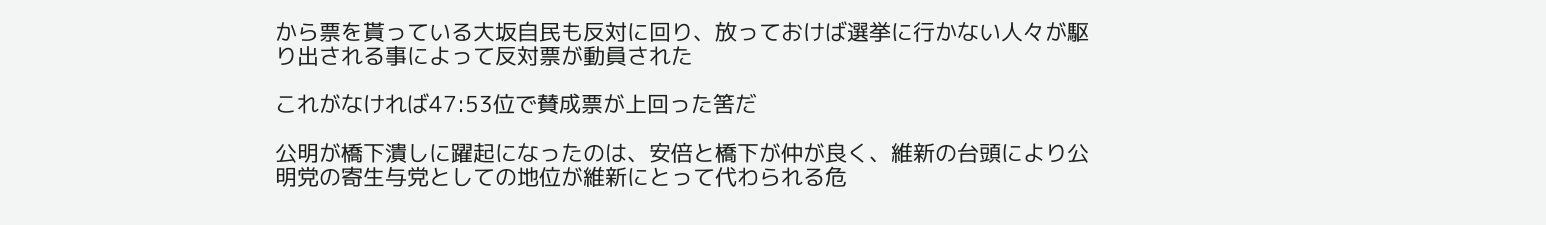から票を貰っている大坂自民も反対に回り、放っておけば選挙に行かない人々が駆り出される事によって反対票が動員された

これがなければ47:53位で賛成票が上回った筈だ

公明が橋下潰しに躍起になったのは、安倍と橋下が仲が良く、維新の台頭により公明党の寄生与党としての地位が維新にとって代わられる危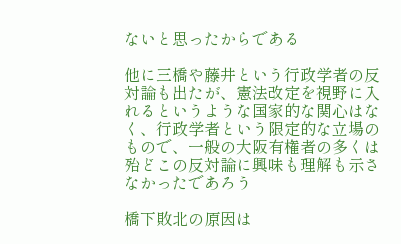ないと思ったからである

他に三橋や藤井という行政学者の反対論も出たが、憲法改定を視野に入れるというような国家的な関心はなく、行政学者という限定的な立場のもので、一般の大阪有権者の多くは殆どこの反対論に興味も理解も示さなかったであろう

橋下敗北の原因は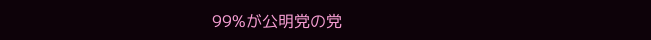99%が公明党の党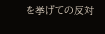を挙げての反対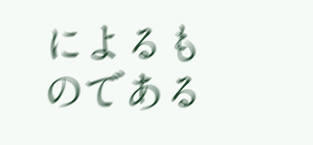によるものである